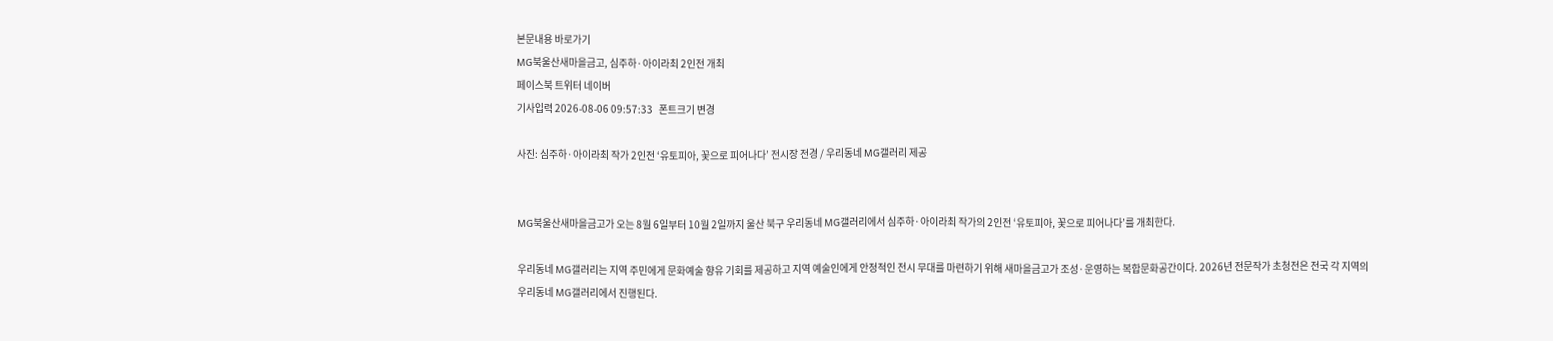본문내용 바로가기
MG북울산새마을금고, 심주하·아이라최 2인전 개최
페이스북 트위터 네이버
기사입력 2026-08-06 09:57:33   폰트크기 변경

사진: 심주하·아이라최 작가 2인전 ‘유토피아, 꽃으로 피어나다’ 전시장 전경 / 우리동네 MG갤러리 제공


MG북울산새마을금고가 오는 8월 6일부터 10월 2일까지 울산 북구 우리동네 MG갤러리에서 심주하·아이라최 작가의 2인전 ‘유토피아, 꽃으로 피어나다’를 개최한다.

우리동네 MG갤러리는 지역 주민에게 문화예술 향유 기회를 제공하고 지역 예술인에게 안정적인 전시 무대를 마련하기 위해 새마을금고가 조성·운영하는 복합문화공간이다. 2026년 전문작가 초청전은 전국 각 지역의 우리동네 MG갤러리에서 진행된다.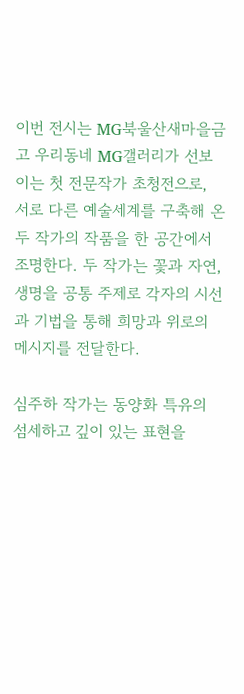이번 전시는 MG북울산새마을금고 우리동네 MG갤러리가 선보이는 첫 전문작가 초청전으로, 서로 다른 예술세계를 구축해 온 두 작가의 작품을 한 공간에서 조명한다. 두 작가는 꽃과 자연, 생명을 공통 주제로 각자의 시선과 기법을 통해 희망과 위로의 메시지를 전달한다.

심주하 작가는 동양화 특유의 섬세하고 깊이 있는 표현을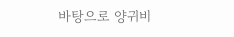바탕으로 양귀비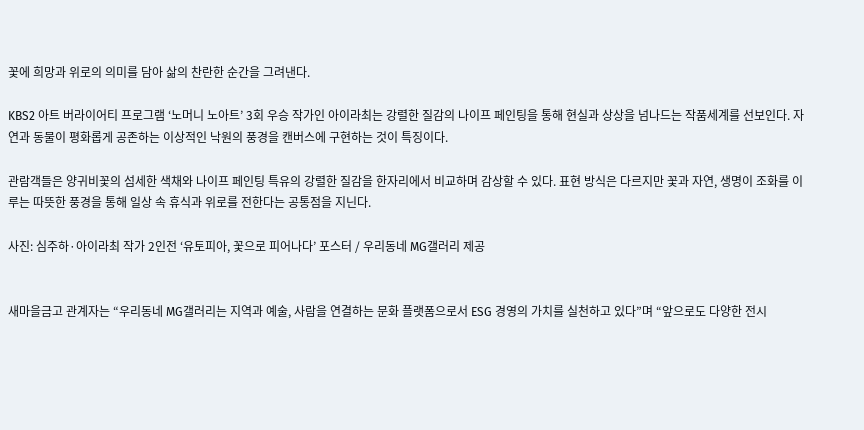꽃에 희망과 위로의 의미를 담아 삶의 찬란한 순간을 그려낸다.

KBS2 아트 버라이어티 프로그램 ‘노머니 노아트’ 3회 우승 작가인 아이라최는 강렬한 질감의 나이프 페인팅을 통해 현실과 상상을 넘나드는 작품세계를 선보인다. 자연과 동물이 평화롭게 공존하는 이상적인 낙원의 풍경을 캔버스에 구현하는 것이 특징이다.

관람객들은 양귀비꽃의 섬세한 색채와 나이프 페인팅 특유의 강렬한 질감을 한자리에서 비교하며 감상할 수 있다. 표현 방식은 다르지만 꽃과 자연, 생명이 조화를 이루는 따뜻한 풍경을 통해 일상 속 휴식과 위로를 전한다는 공통점을 지닌다.

사진: 심주하·아이라최 작가 2인전 ‘유토피아, 꽃으로 피어나다’ 포스터 / 우리동네 MG갤러리 제공


새마을금고 관계자는 “우리동네 MG갤러리는 지역과 예술, 사람을 연결하는 문화 플랫폼으로서 ESG 경영의 가치를 실천하고 있다”며 “앞으로도 다양한 전시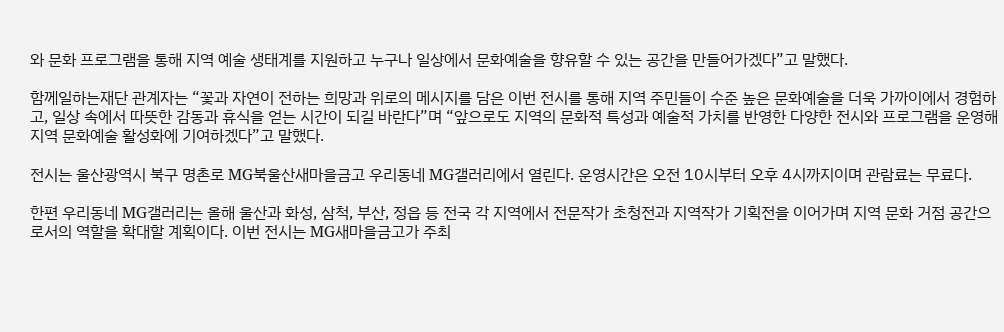와 문화 프로그램을 통해 지역 예술 생태계를 지원하고 누구나 일상에서 문화예술을 향유할 수 있는 공간을 만들어가겠다”고 말했다.

함께일하는재단 관계자는 “꽃과 자연이 전하는 희망과 위로의 메시지를 담은 이번 전시를 통해 지역 주민들이 수준 높은 문화예술을 더욱 가까이에서 경험하고, 일상 속에서 따뜻한 감동과 휴식을 얻는 시간이 되길 바란다”며 “앞으로도 지역의 문화적 특성과 예술적 가치를 반영한 다양한 전시와 프로그램을 운영해 지역 문화예술 활성화에 기여하겠다”고 말했다.

전시는 울산광역시 북구 명촌로 MG북울산새마을금고 우리동네 MG갤러리에서 열린다. 운영시간은 오전 10시부터 오후 4시까지이며 관람료는 무료다.

한편 우리동네 MG갤러리는 올해 울산과 화성, 삼척, 부산, 정읍 등 전국 각 지역에서 전문작가 초청전과 지역작가 기획전을 이어가며 지역 문화 거점 공간으로서의 역할을 확대할 계획이다. 이번 전시는 MG새마을금고가 주최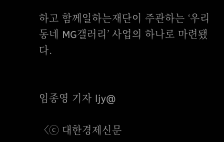하고 함께일하는재단이 주관하는 ‘우리동네 MG갤러리’ 사업의 하나로 마련됐다.


임종영 기자 ljy@

〈ⓒ 대한경제신문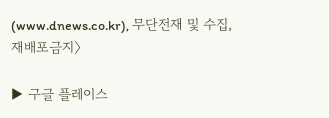(www.dnews.co.kr), 무단전재 및 수집, 재배포금지〉

▶ 구글 플레이스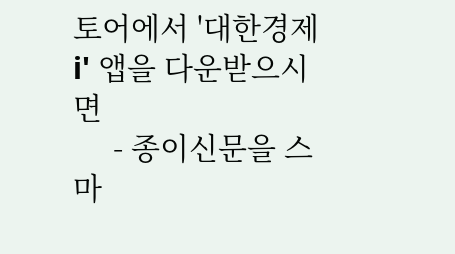토어에서 '대한경제i' 앱을 다운받으시면
     - 종이신문을 스마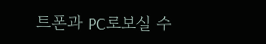트폰과 PC로보실 수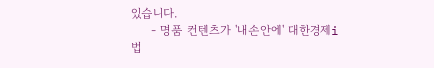있습니다.
     - 명품 컨텐츠가 '내손안에' 대한경제i
법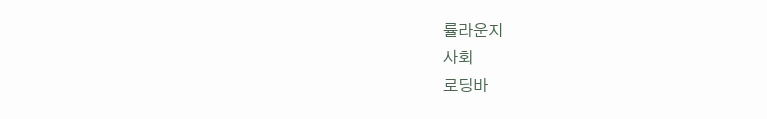률라운지
사회
로딩바